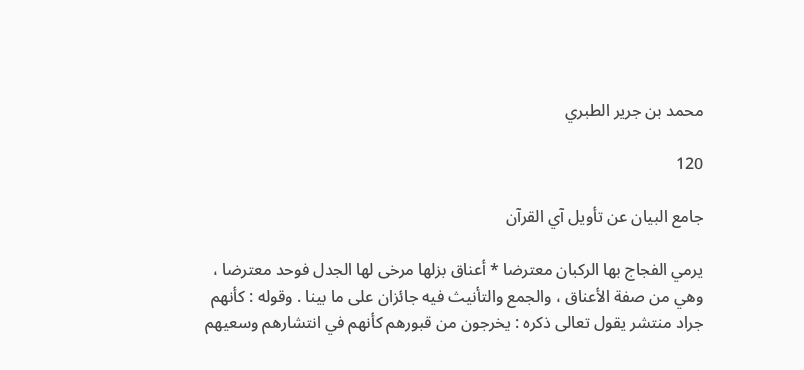محمد بن جرير الطبري

120

جامع البيان عن تأويل آي القرآن

يرمي الفجاج بها الركبان معترضا * أعناق بزلها مرخى لها الجدل فوحد معترضا ، وهي من صفة الأعناق ، والجمع والتأنيث فيه جائزان على ما بينا . وقوله : كأنهم جراد منتشر يقول تعالى ذكره : يخرجون من قبورهم كأنهم في انتشارهم وسعيهم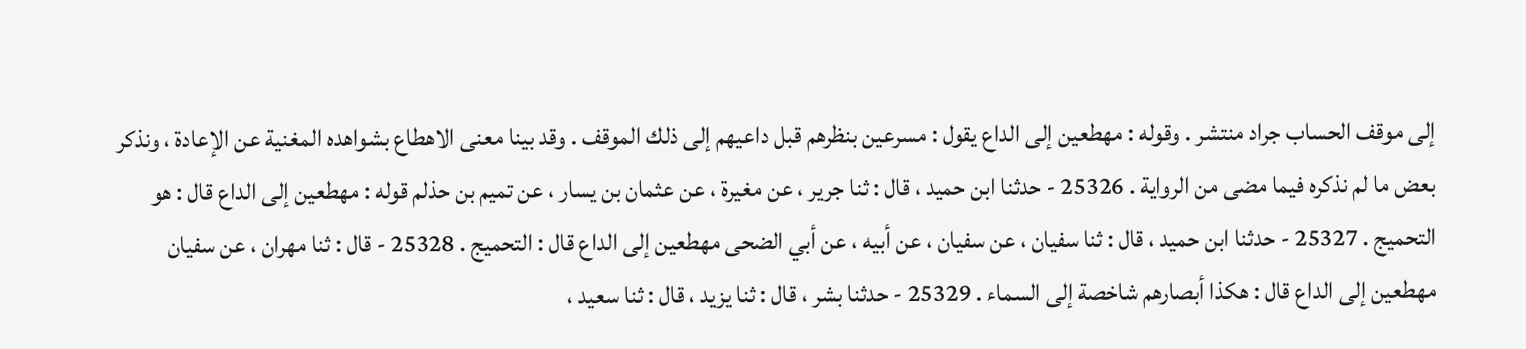إلى موقف الحساب جراد منتشر . وقوله : مهطعين إلى الداع يقول : مسرعين بنظرهم قبل داعيهم إلى ذلك الموقف . وقد بينا معنى الاهطاع بشواهده المغنية عن الإعادة ، ونذكر بعض ما لم نذكره فيما مضى من الرواية . 25326 - حدثنا ابن حميد ، قال : ثنا جرير ، عن مغيرة ، عن عثمان بن يسار ، عن تميم بن حذلم قوله : مهطعين إلى الداع قال : هو التحميج . 25327 - حدثنا ابن حميد ، قال : ثنا سفيان ، عن سفيان ، عن أبيه ، عن أبي الضحى مهطعين إلى الداع قال : التحميج . 25328 - قال : ثنا مهران ، عن سفيان مهطعين إلى الداع قال : هكذا أبصارهم شاخصة إلى السماء . 25329 - حدثنا بشر ، قال : ثنا يزيد ، قال : ثنا سعيد ،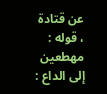عن قتادة ، قوله : مهطعين إلى الداع :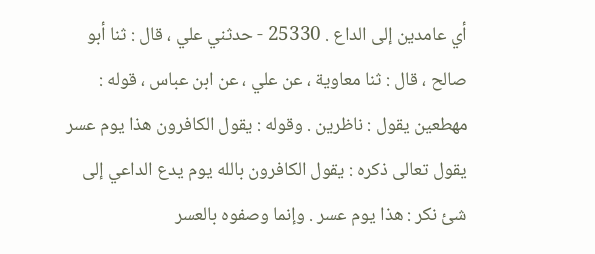أي عامدين إلى الداع . 25330 - حدثني علي ، قال : ثنا أبو صالح ، قال : ثنا معاوية ، عن علي ، عن ابن عباس ، قوله : مهطعين يقول : ناظرين . وقوله : يقول الكافرون هذا يوم عسر يقول تعالى ذكره : يقول الكافرون بالله يوم يدع الداعي إلى شئ نكر : هذا يوم عسر . وإنما وصفوه بالعسر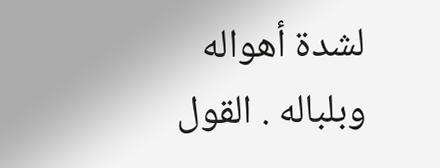لشدة أهواله وبلباله . القول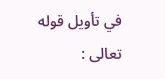في تأويل قوله تعالى :